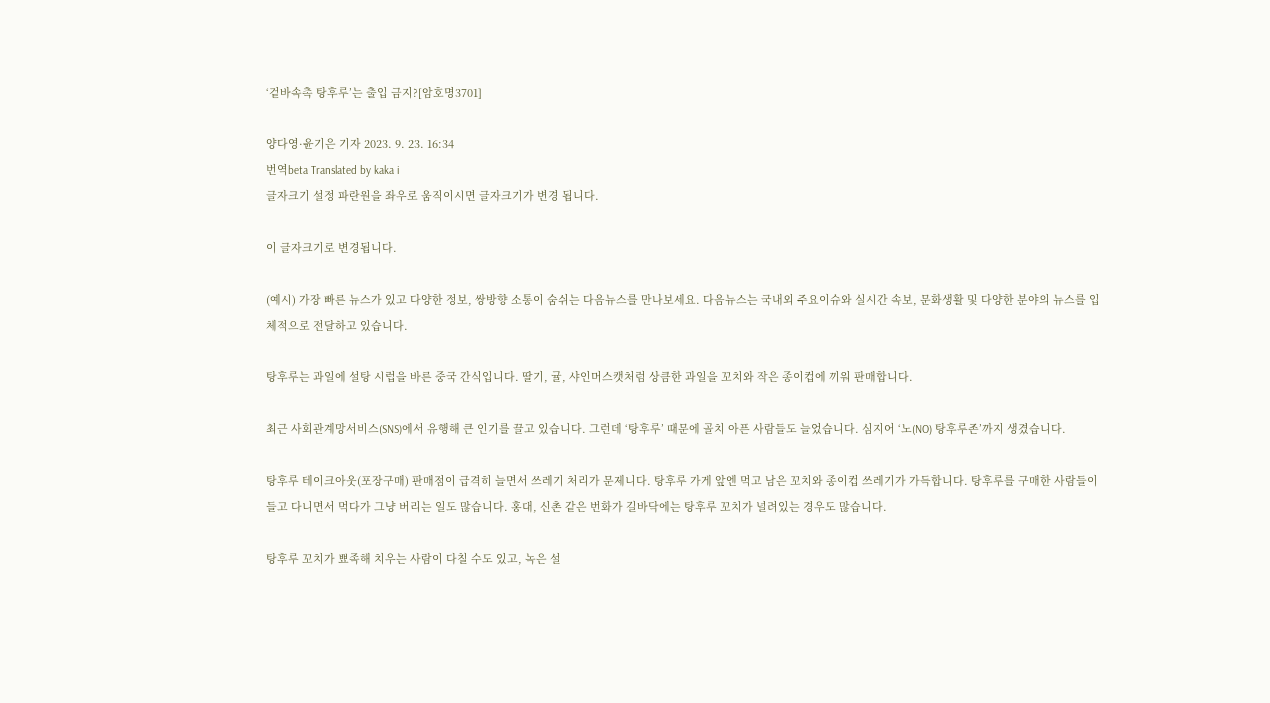‘겉바속촉 탕후루’는 출입 금지?[암호명3701]

양다영·윤기은 기자 2023. 9. 23. 16:34
번역beta Translated by kaka i
글자크기 설정 파란원을 좌우로 움직이시면 글자크기가 변경 됩니다.

이 글자크기로 변경됩니다.

(예시) 가장 빠른 뉴스가 있고 다양한 정보, 쌍방향 소통이 숨쉬는 다음뉴스를 만나보세요. 다음뉴스는 국내외 주요이슈와 실시간 속보, 문화생활 및 다양한 분야의 뉴스를 입체적으로 전달하고 있습니다.

탕후루는 과일에 설탕 시럽을 바른 중국 간식입니다. 딸기, 귤, 샤인머스캣처럼 상큼한 과일을 꼬치와 작은 종이컵에 끼워 판매합니다.

최근 사회관계망서비스(SNS)에서 유행해 큰 인기를 끌고 있습니다. 그런데 ‘탕후루’ 때문에 골치 아픈 사람들도 늘었습니다. 심지어 ‘노(NO) 탕후루존’까지 생겼습니다.

탕후루 테이크아웃(포장구매) 판매점이 급격히 늘면서 쓰레기 처리가 문제니다. 탕후루 가게 앞엔 먹고 남은 꼬치와 종이컵 쓰레기가 가득합니다. 탕후루를 구매한 사람들이 들고 다니면서 먹다가 그냥 버리는 일도 많습니다. 홍대, 신촌 같은 번화가 길바닥에는 탕후루 꼬치가 널려있는 경우도 많습니다.

탕후루 꼬치가 뾰족해 치우는 사람이 다칠 수도 있고, 녹은 설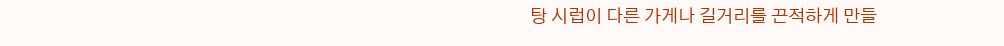탕 시럽이 다른 가게나 길거리를 끈적하게 만들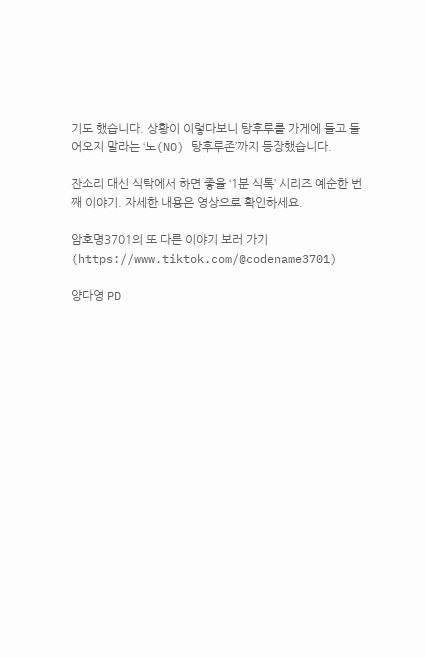기도 했습니다. 상황이 이렇다보니 탕후루를 가게에 들고 들어오지 말라는 ‘노(NO) 탕후루존’까지 등장했습니다.

잔소리 대신 식탁에서 하면 좋을 ‘1분 식톡’ 시리즈 예순한 번째 이야기. 자세한 내용은 영상으로 확인하세요.

암호명3701의 또 다른 이야기 보러 가기(https://www.tiktok.com/@codename3701)

양다영 PD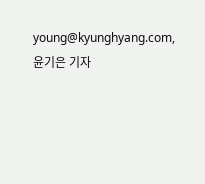young@kyunghyang.com, 윤기은 기자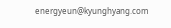energyeun@kyunghyang.com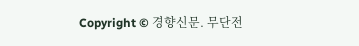Copyright © 경향신문. 무단전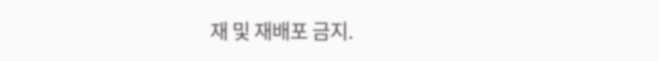재 및 재배포 금지.